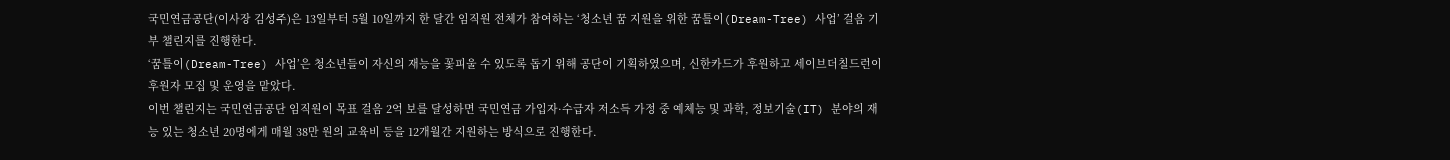국민연금공단(이사장 김성주)은 13일부터 5월 10일까지 한 달간 임직원 전체가 참여하는 ‘청소년 꿈 지원을 위한 꿈틀이(Dream-Tree) 사업’ 걸음 기부 챌린지를 진행한다.
‘꿈틀이(Dream-Tree) 사업’은 청소년들이 자신의 재능을 꽃피울 수 있도록 돕기 위해 공단이 기획하였으며, 신한카드가 후원하고 세이브더칠드런이 후원자 모집 및 운영을 맡았다.
이번 챌린지는 국민연금공단 임직원이 목표 걸음 2억 보를 달성하면 국민연금 가입자·수급자 저소득 가정 중 예체능 및 과학, 정보기술(IT) 분야의 재능 있는 청소년 20명에게 매월 38만 원의 교육비 등을 12개월간 지원하는 방식으로 진행한다.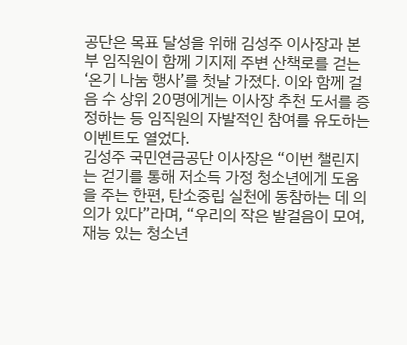공단은 목표 달성을 위해 김성주 이사장과 본부 임직원이 함께 기지제 주변 산책로를 걷는 ‘온기 나눔 행사’를 첫날 가졌다. 이와 함께 걸음 수 상위 20명에게는 이사장 추천 도서를 증정하는 등 임직원의 자발적인 참여를 유도하는 이벤트도 열었다.
김성주 국민연금공단 이사장은 “이번 챌린지는 걷기를 통해 저소득 가정 청소년에게 도움을 주는 한편, 탄소중립 실천에 동참하는 데 의의가 있다”라며, “우리의 작은 발걸음이 모여, 재능 있는 청소년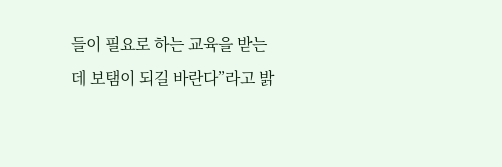들이 필요로 하는 교육을 받는 데 보탬이 되길 바란다”라고 밝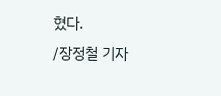혔다.
/장정철 기자